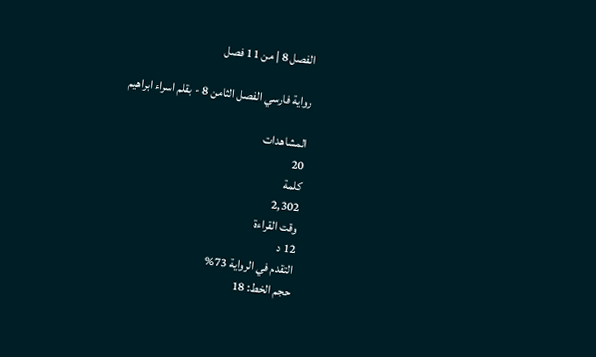الفصل 8 | من 11 فصل

رواية فارسي الفصل الثامن 8 - بقلم اسراء ابراهيم

المشاهدات
20
كلمة
2,302
وقت القراءة
12 د
التقدم في الرواية 73%
حجم الخط: 18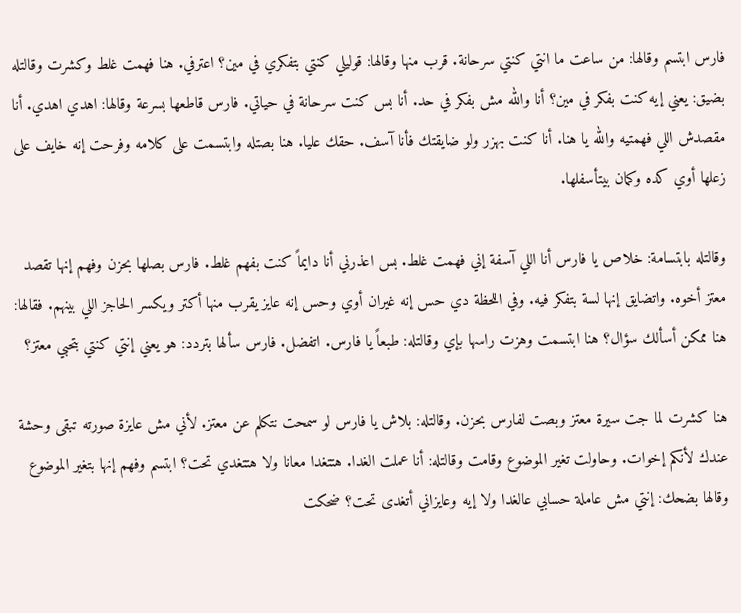فارس ابتسم وقالها: من ساعت ما انتي كنتي سرحانة. قرب منها وقالها: قوليلي كنتي بتفكري في مين؟ اعترفي. هنا فهمت غلط وكشرت وقالتله بضيق: يعني إيه كنت بفكر في مين؟ أنا والله مش بفكر في حد. أنا بس كنت سرحانة في حياتي. فارس قاطعها بسرعة وقالها: اهدي اهدي. أنا مقصدش اللي فهمتيه والله يا هنا. أنا كنت بهزر ولو ضايقتك فأنا آسف. حقك عليا. هنا بصتله وابتسمت على كلامه وفرحت إنه خايف على زعلها أوي كده وكمان بيتأسفلها.

وقالتله بابتسامة: خلاص يا فارس أنا اللي آسفة إني فهمت غلط. بس اعذرني أنا دايماً كنت بفهم غلط. فارس بصلها بحزن وفهم إنها تقصد معتز أخوه. واتضايق إنها لسة بتفكر فيه. وفي اللحظة دي حس إنه غيران أوي وحس إنه عايز يقرب منها أكتر ويكسر الحاجز اللي بينهم. فقالها: هنا ممكن أسألك سؤال؟ هنا ابتسمت وهزت راسها بإي وقالتله: طبعاً يا فارس. اتفضل. فارس سألها بتردد: هو يعني إنتي كنتي بتحبي معتز؟

هنا كشرت لما جت سيرة معتز وبصت لفارس بحزن. وقالتله: بلاش يا فارس لو سمحت نتكلم عن معتز. لأني مش عايزة صورته تبقى وحشة عندك لأنكم إخوات. وحاولت تغير الموضوع وقامت وقالتله: أنا عملت الغدا. هتتغدا معانا ولا هتتغدي تحت؟ ابتسم وفهم إنها بتغير الموضوع وقالها بضحك: إنتي مش عاملة حسابي عالغدا ولا إيه وعايزاني أتغدى تحت؟ ضحكت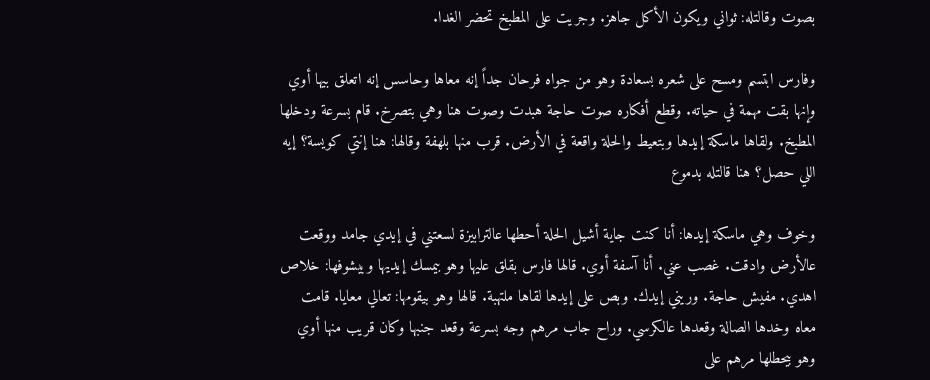بصوت وقالتله: ثواني ويكون الأكل جاهز. وجريت على المطبخ تحضر الغدا.

وفارس ابتسم ومسح على شعره بسعادة وهو من جواه فرحان جداً إنه معاها وحاسس إنه اتعلق بيها أوي وإنها بقت مهمة في حياته. وقطع أفكاره صوت حاجة هبدت وصوت هنا وهي بتصرخ. قام بسرعة ودخلها المطبخ. ولقاها ماسكة إيدها وبتعيط والحلة واقعة في الأرض. قرب منها بلهفة وقالها: هنا إنتي كويسة؟ إيه اللي حصل؟ هنا قالتله بدموع

وخوف وهي ماسكة إيدها: أنا كنت جاية أشيل الحلة أحطها عالترابيزة لسعتني في إيدي جامد ووقعت عالأرض وادقت. غصب عني. أنا آسفة أوي. قالها فارس بقلق عليها وهو بيمسك إيديها وبيشوفها: خلاص اهدي. مفيش حاجة. وريني إيدك. وبص على إيدها لقاها ملتهبة. قالها وهو بيقومها: تعالي معايا. قامت معاه وخدها الصالة وقعدها عالكرسي. وراح جاب مرهم وجه بسرعة وقعد جنبها وكان قريب منها أوي وهو بيحطلها مرهم على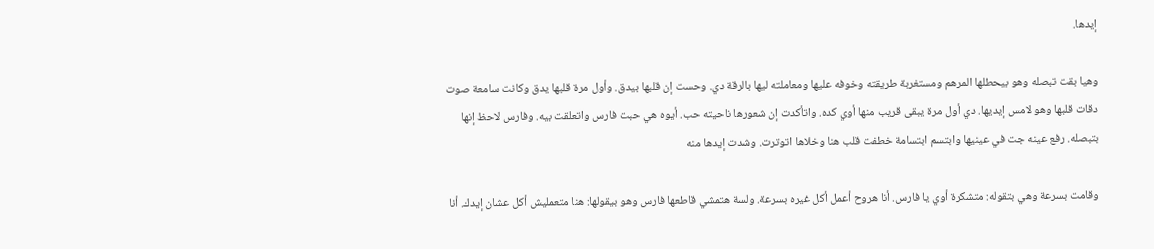إيدها.

وهيا بقت تبصله وهو بيحطلها المرهم ومستغربة طريقته وخوفه عليها ومعاملته ليها بالرقة دي. وحست إن قلبها بيدق. وأول مرة قلبها يدق وكانت سامعة صوت دقات قلبها وهو لامس إيديها. دي أول مرة يبقى قريب منها أوي كده. واتأكدت إن شعورها ناحيته حب. أيوه هي حبت فارس واتعلقت بيه. وفارس لاحظ إنها بتبصله. رفع عينه جت في عينيها وابتسم ابتسامة خطفت قلب هنا وخلاها اتوترت. وشدت إيدها منه

وقامت بسرعة وهي بتقوله: متشكرة أوي يا فارس. أنا هروح أعمل أكل غيره بسرعة. ولسة هتمشي قاطعها فارس وهو بيقولها: هنا متعمليش أكل عشان إيدك. أنا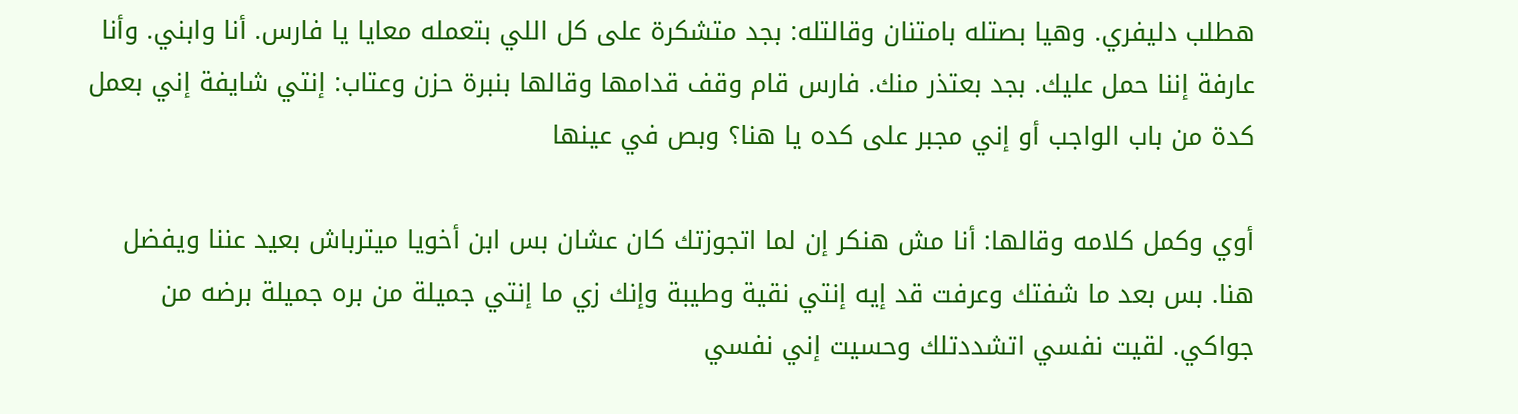هطلب دليفري. وهيا بصتله بامتنان وقالتله: بجد متشكرة على كل اللي بتعمله معايا يا فارس. أنا وابني. وأنا عارفة إننا حمل عليك. بجد بعتذر منك. فارس قام وقف قدامها وقالها بنبرة حزن وعتاب: إنتي شايفة إني بعمل كدة من باب الواجب أو إني مجبر على كده يا هنا؟ وبص في عينها

أوي وكمل كلامه وقالها: أنا مش هنكر إن لما اتجوزتك كان عشان بس ابن أخويا ميترباش بعيد عننا ويفضل هنا. بس بعد ما شفتك وعرفت قد إيه إنتي نقية وطيبة وإنك زي ما إنتي جميلة من بره جميلة برضه من جواكي. لقيت نفسي اتشددتلك وحسيت إني نفسي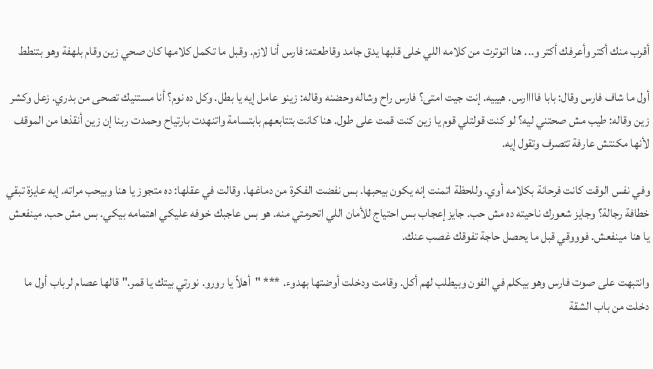أقرب منك أكتر وأعرفك أكتر و... هنا اتوترت من كلامه اللي خلى قلبها يدق جامد وقاطعته: فارس أنا لازم. وقبل ما تكمل كلامها كان صحي زين وقام بلهفة وهو بتنطط

أول ما شاف فارس وقال: بابا فاااارس. هيييه. إنت جيت امتى؟ فارس راح وشاله وحضنه وقاله: زينو عامل إيه يا بطل. وكل ده نوم؟ أنا مستنيك تصحى من بدري. زعل وكشر زين وقاله: طيب مش صحتني ليه؟ لو كنت قولتلي قوم يا زين كنت قمت على طول. هنا كانت بتتابعهم بابتسامة واتنهدت بارتياح وحمدت ربنا إن زين أنقذها من الموقف لأنها مكنتش عارفة تتصرف وتقول إيه.

وفي نفس الوقت كانت فرحانة بكلامه أوي. وللحظة اتمنت إنه يكون بيحبها. بس نفضت الفكرة من دماغها. وقالت في عقلها: ده متجوز يا هنا وبيحب مراته. إيه عايزة تبقي خطافة رجالة؟ وجايز شعورك ناحيته ده مش حب. جايز إعجاب بس احتياج للأمان اللي اتحرمتي منه. هو بس عاجبك خوفه عليكي اهتمامه بيكي. بس مش حب. مينفعش يا هنا مينفعش. فوووقي قبل ما يحصل حاجة تفوقك غصب عنك.

وانتبهت على صوت فارس وهو بيكلم في الفون وبيطلب لهم أكل. وقامت ودخلت أوضتها بهدوء. *** "أهلاً يا رورو. نورتي بيتك يا قمر." قالها عصام لرباب أول ما دخلت من باب الشقة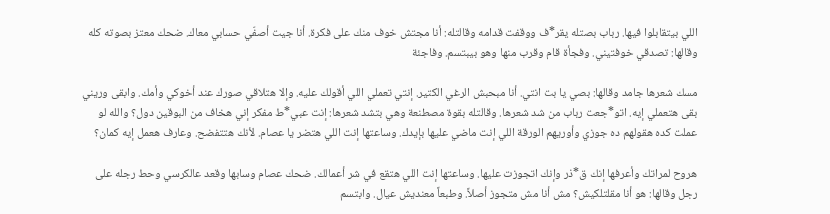اللي بيتقابلوا فيها. رباب بصتله يقر*ف ووقفت قدامه وقالتله: أنا مجتش خوف منك على فكرة. أنا جيت أصفّي حسابي معاك. ضحك معتز بصوته كله وقالها: تصدقي خوفتيني. وفجأة قام وقرب منها وهو بيبتسم. وفاجئة

مسك شعرها جامد وقالها: بصي يا بت انتي. أنا مبحبش الرغي الكتير. إنتي تعملي اللي أقولك عليه. وإلا هتلاقي صورك عند أخوكي وأمك. وابقى وريني بقى هتعملي إيه. اتو*جعت رباب من شد شعرها. وقالتله بقوة مصطنعة وهي بتشد شعرها: إنت عبي*ط مفكر إني هخاف من البوقين دول؟ والله لو عملت كده هقولهم ده جوزي وأوريهم الورقة اللي إنت ماضي عليها بإيدك. وساعتها إنت اللي هتضر يا عصام. لأنك هتتفضح. وعارف هعمل إيه كمان؟

هروح لمراتك وأعرفها إنك ق*ذر وإنك اتجوزت عليها. وساعتها إنت اللي هتقع في شر أعمالك. ضحك عصام وسابها وقعد عالكرسي وحط رجله على رجل وقالها: هو أنا مقلتلكيش؟ مش أنا مش متجوز أصلاً. وطبعاً معنديش عيال. وابتسم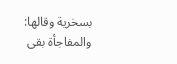بسخرية وقالها: والمفاجأة بقى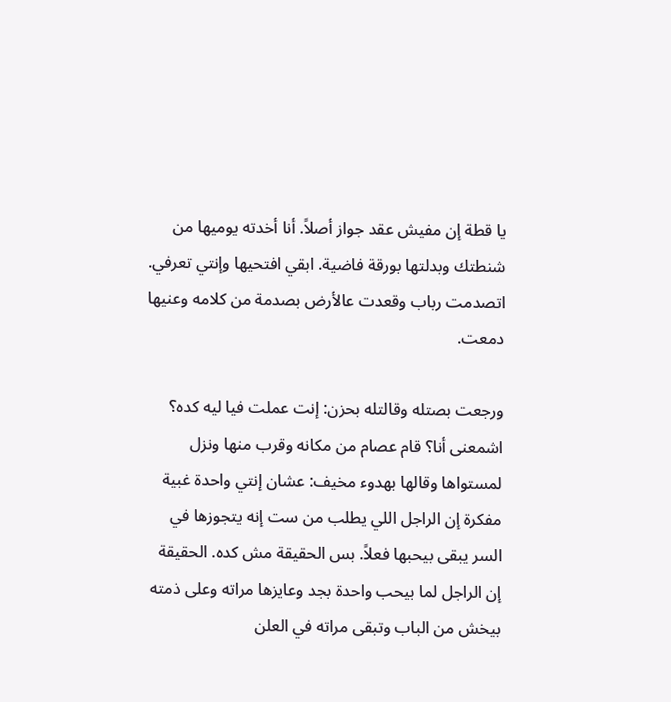يا قطة إن مفيش عقد جواز أصلاً. أنا أخدته يوميها من شنطتك وبدلتها بورقة فاضية. ابقي افتحيها وإنتي تعرفي. اتصدمت رباب وقعدت عالأرض بصدمة من كلامه وعنيها دمعت.

ورجعت بصتله وقالتله بحزن: إنت عملت فيا ليه كده؟ اشمعنى أنا؟ قام عصام من مكانه وقرب منها ونزل لمستواها وقالها بهدوء مخيف: عشان إنتي واحدة غبية مفكرة إن الراجل اللي يطلب من ست إنه يتجوزها في السر يبقى بيحبها فعلاً. بس الحقيقة مش كده. الحقيقة إن الراجل لما بيحب واحدة بجد وعايزها مراته وعلى ذمته بيخش من الباب وتبقى مراته في العلن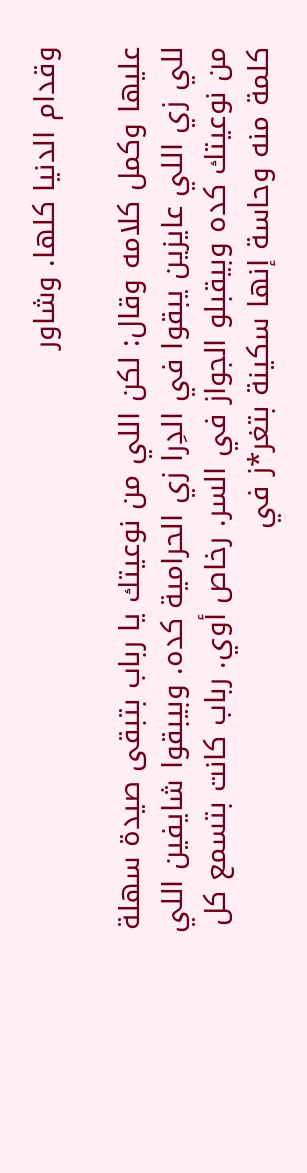وقدام الدنيا كلها. وشاور

عليها وكمل كلامه وقال: لكن اللي من نوعيتك يا رباب بتبقى صيدة سهلة للي زي اللي عايزين يبقوا في الدِرا زي الحرامية كده. وبيبقوا شايفين اللي من نوعيتك كده وبيقبلو الجواز في السر. رخاص أوي. رباب كانت بتسمع كل كلمة منه وحاسة إنها سكينة بتغر*ز في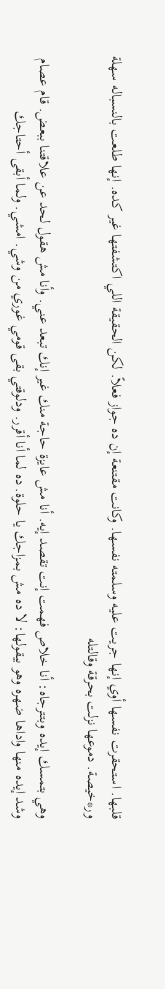قلبها. استحقرت نفسها أوي إنها جريت عليه وسلمته نفسها. وكانت مقتنعة إن ده جواز فعلاً. لكن الحقيقة اللي اكتشفتها غير كده. إنها طلعت بالنسباله سهلة ور*خيصة. دموعها نزلت بحرقة وقالتله

وهي بتمسك إيده وبتترجاه: أنا خلاص فهمت إنت تقصد إيه. أنا مش عايزة حاجة منك غير إنك تبعد عني. وأنا مش هقول لحد عن علاقتنا ببعض. قام عصام وشد إيده منها واداها ضهره وهو بيقولها: لا ده مش بمزاجك يا حلوة. ده لما أنا أقرر. ودلوقتي بقى قومي غوري من وشي. امشي. ولما أبقى أحتاجك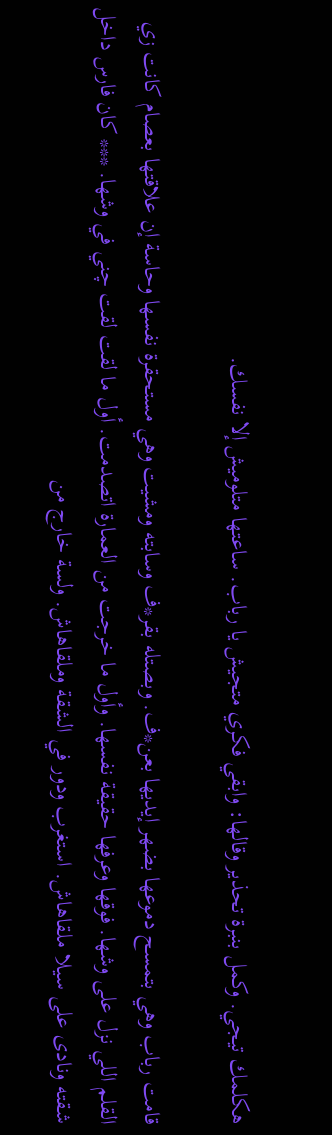هكلمك تيجي. وكمل بنبرة تحذير وقالها: وابقي فكري متجيش يا رباب. ساعتها متلوميش إلا نفسك.

قامت رباب وهي بتمسح دموعها بضهر إيديها بعن*ف. وبصتله بقر*ف وسابته ومشيت وهي مستحقرة نفسها وحاسة إن علاقتها بعصام كانت زي القلم اللي نزل على وشها. فوقها وعرفها حقيقة نفسها. وأول ما خرجت من العمارة اتصدمت. أول ما لقت لقت چني في وشها. *** كان فارس داخل شقته ونادى على سيلا ملقاهاش. استغرب ودور في الشقة وملقاهاش. ولسة خارج من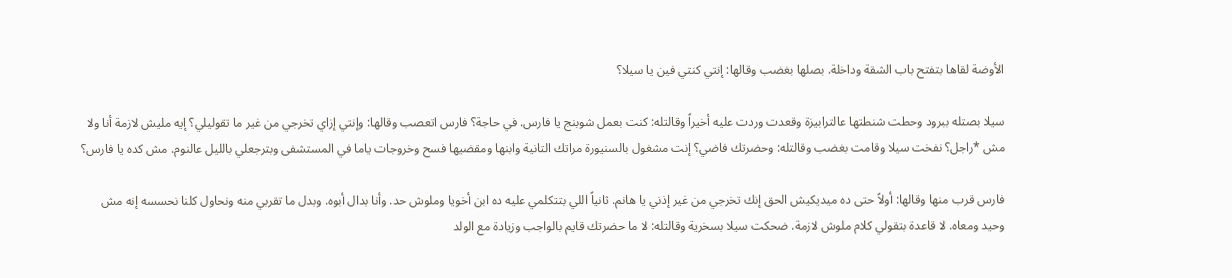الأوضة لقاها بتفتح باب الشقة وداخلة. بصلها بغضب وقالها: إنتي كنتي فين يا سيلا؟

سيلا بصتله ببرود وحطت شنطتها عالترابيزة وقعدت وردت عليه أخيراً وقالتله: كنت بعمل شوبنج يا فارس. في حاجة؟ فارس اتعصب وقالها: وإنتي إزاي تخرجي من غير ما تقوليلي؟ إيه مليش لازمة أنا ولا مش *راجل؟ نفخت سيلا وقامت بغضب وقالتله: وحضرتك فاضي؟ إنت مشغول بالسنيورة مراتك التانية وابنها ومقضيها فسح وخروجات ياما في المستشفى وبترجعلي بالليل عالنوم. مش كده يا فارس؟

فارس قرب منها وقالها: أولاً حتى ده ميديكيش الحق إنك تخرجي من غير إذني يا هانم. ثانياً اللي بتتكلمي عليه ده ابن أخويا وملوش حد. وأنا بدال أبوه. وبدل ما تقربي منه ونحاول كلنا نحسسه إنه مش وحيد ومعاه. لا قاعدة بتقولي كلام ملوش لازمة. ضحكت سيلا بسخرية وقالتله: لا ما حضرتك قايم بالواجب وزيادة مع الولد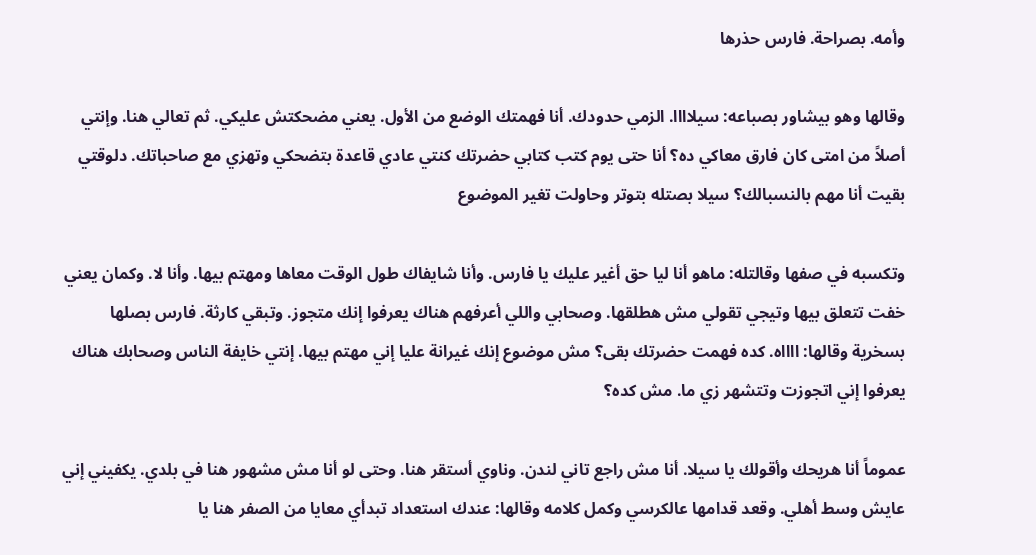وأمه. بصراحة. فارس حذرها

وقالها وهو بيشاور بصباعه: سيلاااا. الزمي حدودك. أنا فهمتك الوضع من الأول. يعني مضحكتش عليكي. ثم تعالي هنا. وإنتي أصلاً من امتى كان فارق معاكي ده؟ أنا حتى يوم كتب كتابي حضرتك كنتي عادي قاعدة بتضحكي وتهزي مع صاحباتك. دلوقتي بقيت أنا مهم بالنسبالك؟ سيلا بصتله بتوتر وحاولت تغير الموضوع

وتكسبه في صفها وقالتله: ماهو أنا ليا حق أغير عليك يا فارس. وأنا شايفاك طول الوقت معاها ومهتم بيها. وأنا لا. وكمان يعني خفت تتعلق بيها وتيجي تقولي مش هطلقها. وصحابي واللي أعرفهم هناك يعرفوا إنك متجوز. وتبقي كارثة. فارس بصلها بسخرية وقالها: ااااه. كده فهمت حضرتك بقى؟ مش موضوع إنك غيرانة عليا إني مهتم بيها. إنتي خايفة الناس وصحابك هناك يعرفوا إني اتجوزت وتتشهر زي ما. مش كده؟

عموماً أنا هريحك وأقولك يا سيلا. أنا مش راجع تاني لندن. وناوي أستقر هنا. وحتى لو أنا مش مشهور هنا في بلدي. يكفيني إني عايش وسط أهلي. وقعد قدامها عالكرسي وكمل كلامه وقالها: عندك استعداد تبدأي معايا من الصفر هنا يا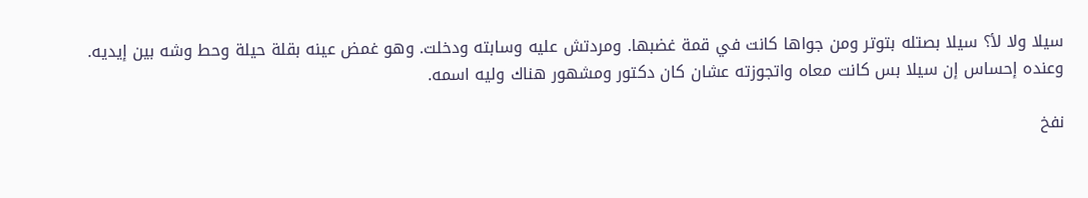سيلا ولا لأ؟ سيلا بصتله بتوتر ومن جواها كانت في قمة غضبها. ومردتش عليه وسابته ودخلت. وهو غمض عينه بقلة حيلة وحط وشه بين إيديه. وعنده إحساس إن سيلا بس كانت معاه واتجوزته عشان كان دكتور ومشهور هناك وليه اسمه.

نفخ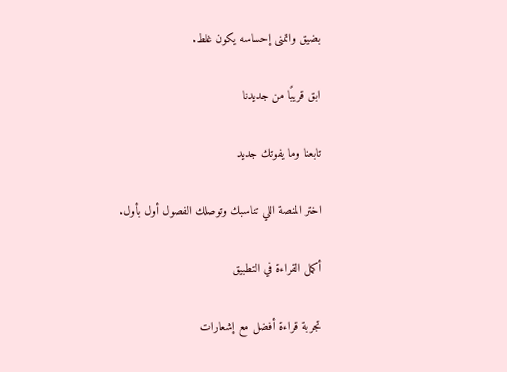بضيق واتمنى إحساسه يكون غلط.

ابق قريبًا من جديدنا

تابعنا وما يفوتك جديد

اختر المنصة اللي تناسبك وتوصلك الفصول أول بأول.

أكمل القراءة في التطبيق

تجربة قراءة أفضل مع إشعارات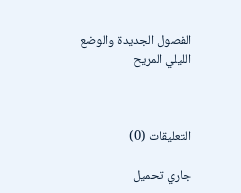الفصول الجديدة والوضع الليلي المريح



التعليقات (0)

جاري تحميل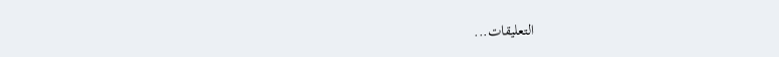التعليقات...